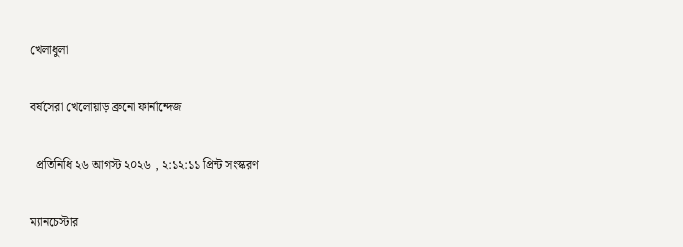খেলাধুলা

বর্ষসেরা খেলোয়াড় ব্রুনো ফার্নান্দেজ

  প্রতিনিধি ২৬ আগস্ট ২০২৬ , ২:১২:১১ প্রিন্ট সংস্করণ

ম্যানচেস্টার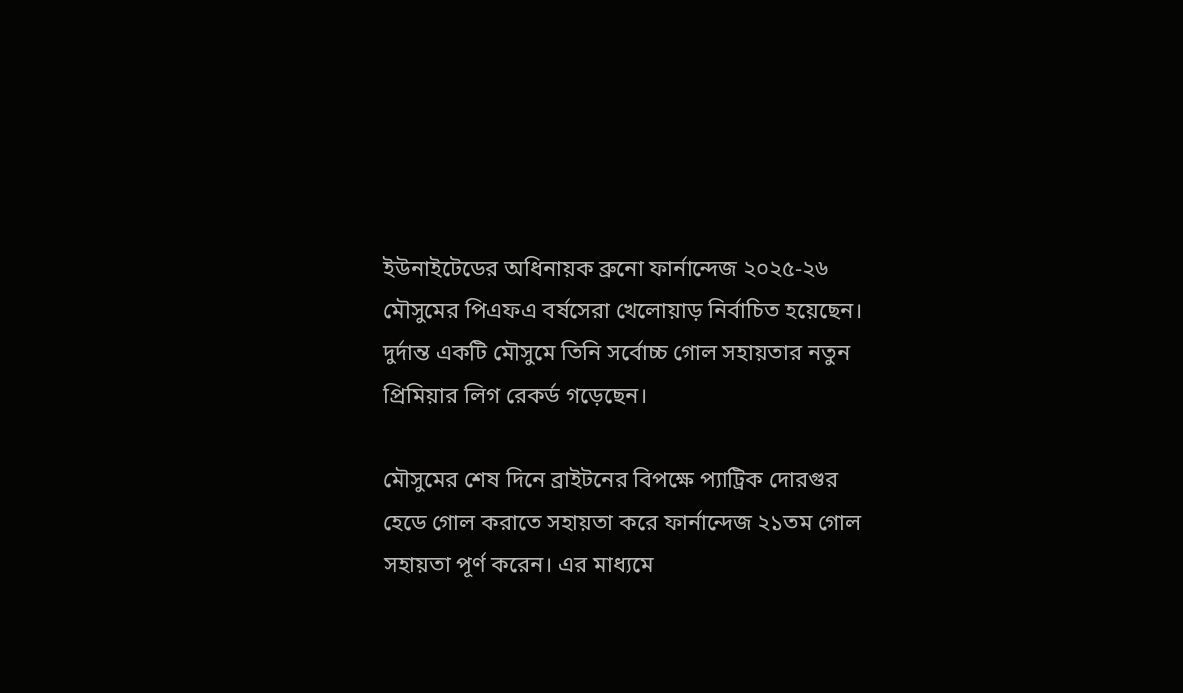ইউনাইটেডের অধিনায়ক ব্রুনো ফার্নান্দেজ ২০২৫-২৬ মৌসুমের পিএফএ বর্ষসেরা খেলোয়াড় নির্বাচিত হয়েছেন। দুর্দান্ত একটি মৌসুমে তিনি সর্বোচ্চ গোল সহায়তার নতুন প্রিমিয়ার লিগ রেকর্ড গড়েছেন।

মৌসুমের শেষ দিনে ব্রাইটনের বিপক্ষে প্যাট্রিক দোরগুর হেডে গোল করাতে সহায়তা করে ফার্নান্দেজ ২১তম গোল সহায়তা পূর্ণ করেন। এর মাধ্যমে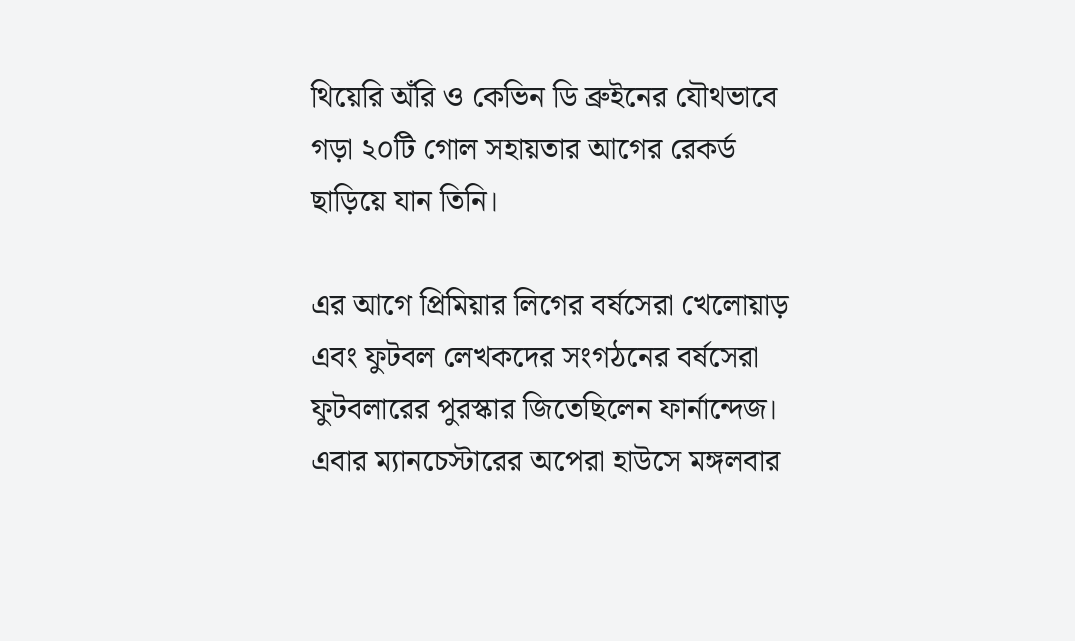থিয়েরি অঁরি ও কেভিন ডি ব্রুইনের যৌথভাবে গড়া ২০টি গোল সহায়তার আগের রেকর্ড ছাড়িয়ে যান তিনি।

এর আগে প্রিমিয়ার লিগের বর্ষসেরা খেলোয়াড় এবং ফুটবল লেখকদের সংগঠনের বর্ষসেরা ফুটবলারের পুরস্কার জিতেছিলেন ফার্নান্দেজ। এবার ম্যানচেস্টারের অপেরা হাউসে মঙ্গলবার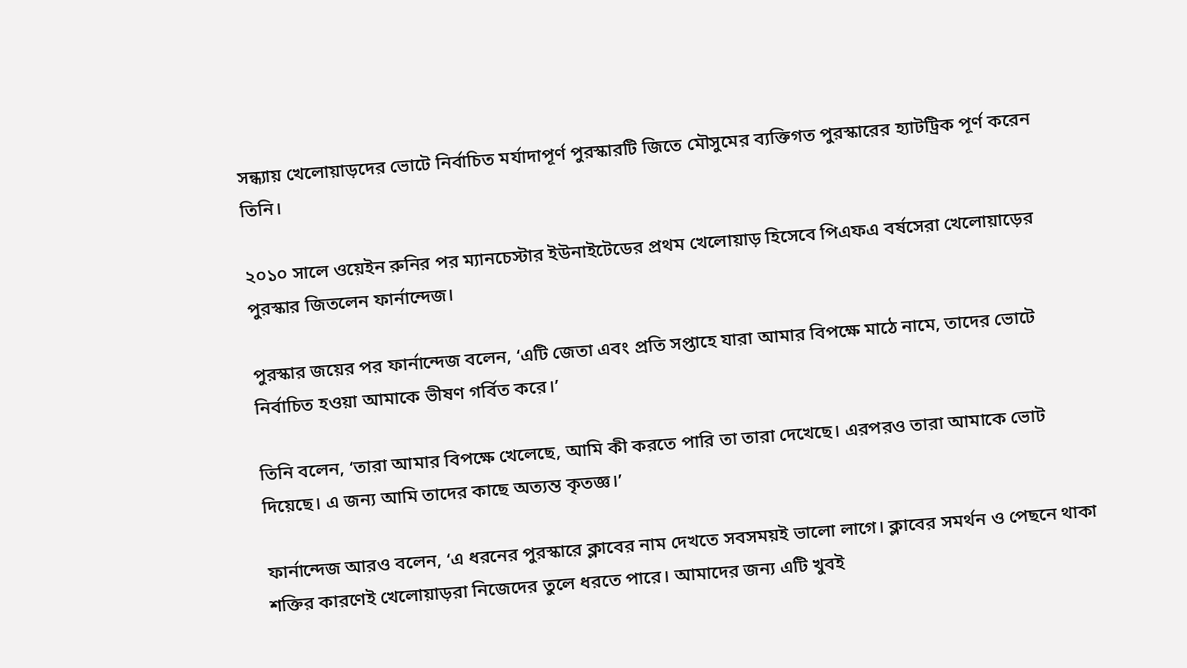সন্ধ্যায় খেলোয়াড়দের ভোটে নির্বাচিত মর্যাদাপূর্ণ পুরস্কারটি জিতে মৌসুমের ব্যক্তিগত পুরস্কারের হ্যাটট্রিক পূর্ণ করেন তিনি।

২০১০ সালে ওয়েইন রুনির পর ম্যানচেস্টার ইউনাইটেডের প্রথম খেলোয়াড় হিসেবে পিএফএ বর্ষসেরা খেলোয়াড়ের পুরস্কার জিতলেন ফার্নান্দেজ।

পুরস্কার জয়ের পর ফার্নান্দেজ বলেন, ‘এটি জেতা এবং প্রতি সপ্তাহে যারা আমার বিপক্ষে মাঠে নামে, তাদের ভোটে নির্বাচিত হওয়া আমাকে ভীষণ গর্বিত করে।’

তিনি বলেন, ‘তারা আমার বিপক্ষে খেলেছে, আমি কী করতে পারি তা তারা দেখেছে। এরপরও তারা আমাকে ভোট দিয়েছে। এ জন্য আমি তাদের কাছে অত্যন্ত কৃতজ্ঞ।’

ফার্নান্দেজ আরও বলেন, ‘এ ধরনের পুরস্কারে ক্লাবের নাম দেখতে সবসময়ই ভালো লাগে। ক্লাবের সমর্থন ও পেছনে থাকা শক্তির কারণেই খেলোয়াড়রা নিজেদের তুলে ধরতে পারে। আমাদের জন্য এটি খুবই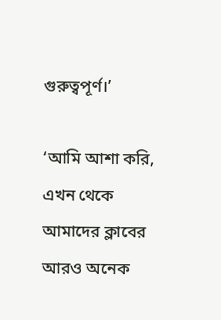গুরুত্বপূর্ণ।’

‘আমি আশা করি, এখন থেকে আমাদের ক্লাবের আরও অনেক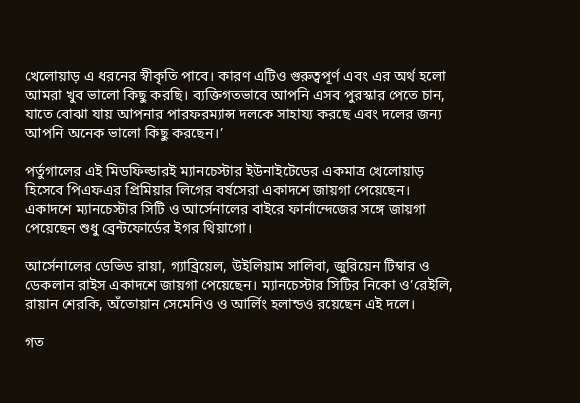খেলোয়াড় এ ধরনের স্বীকৃতি পাবে। কারণ এটিও গুরুত্বপূর্ণ এবং এর অর্থ হলো আমরা খুব ভালো কিছু করছি। ব্যক্তিগতভাবে আপনি এসব পুরস্কার পেতে চান, যাতে বোঝা যায় আপনার পারফরম্যান্স দলকে সাহায্য করছে এবং দলের জন্য আপনি অনেক ভালো কিছু করছেন।’

পর্তুগালের এই মিডফিল্ডারই ম্যানচেস্টার ইউনাইটেডের একমাত্র খেলোয়াড় হিসেবে পিএফএর প্রিমিয়ার লিগের বর্ষসেরা একাদশে জায়গা পেয়েছেন। একাদশে ম্যানচেস্টার সিটি ও আর্সেনালের বাইরে ফার্নান্দেজের সঙ্গে জায়গা পেয়েছেন শুধু ব্রেন্টফোর্ডের ইগর থিয়াগো।

আর্সেনালের ডেভিড রায়া, গ্যাব্রিয়েল, উইলিয়াম সালিবা, জুরিয়েন টিম্বার ও ডেকলান রাইস একাদশে জায়গা পেয়েছেন। ম্যানচেস্টার সিটির নিকো ও’রেইলি, রায়ান শেরকি, অঁতোয়ান সেমেনিও ও আর্লিং হলান্ডও রয়েছেন এই দলে।

গত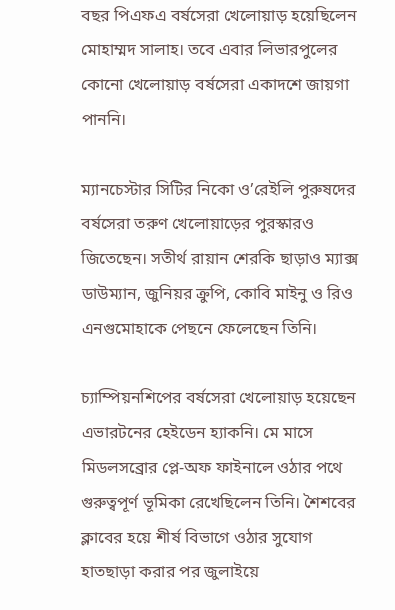বছর পিএফএ বর্ষসেরা খেলোয়াড় হয়েছিলেন মোহাম্মদ সালাহ। তবে এবার লিভারপুলের কোনো খেলোয়াড় বর্ষসেরা একাদশে জায়গা পাননি।

ম্যানচেস্টার সিটির নিকো ও’রেইলি পুরুষদের বর্ষসেরা তরুণ খেলোয়াড়ের পুরস্কারও জিতেছেন। সতীর্থ রায়ান শেরকি ছাড়াও ম্যাক্স ডাউম্যান, জুনিয়র ক্রুপি, কোবি মাইনু ও রিও এনগুমোহাকে পেছনে ফেলেছেন তিনি।

চ্যাম্পিয়নশিপের বর্ষসেরা খেলোয়াড় হয়েছেন এভারটনের হেইডেন হ্যাকনি। মে মাসে মিডলসব্রোর প্লে-অফ ফাইনালে ওঠার পথে গুরুত্বপূর্ণ ভূমিকা রেখেছিলেন তিনি। শৈশবের ক্লাবের হয়ে শীর্ষ বিভাগে ওঠার সুযোগ হাতছাড়া করার পর জুলাইয়ে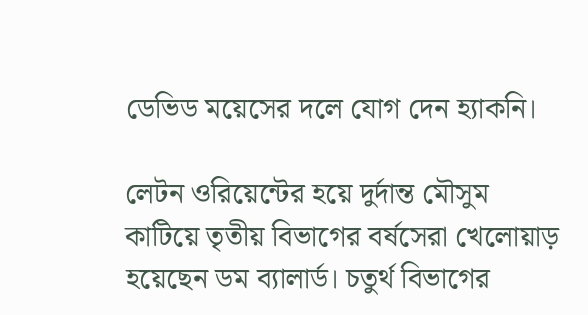ডেভিড ময়েসের দলে যোগ দেন হ্যাকনি।

লেটন ওরিয়েন্টের হয়ে দুর্দান্ত মৌসুম কাটিয়ে তৃতীয় বিভাগের বর্ষসেরা খেলোয়াড় হয়েছেন ডম ব্যালার্ড। চতুর্থ বিভাগের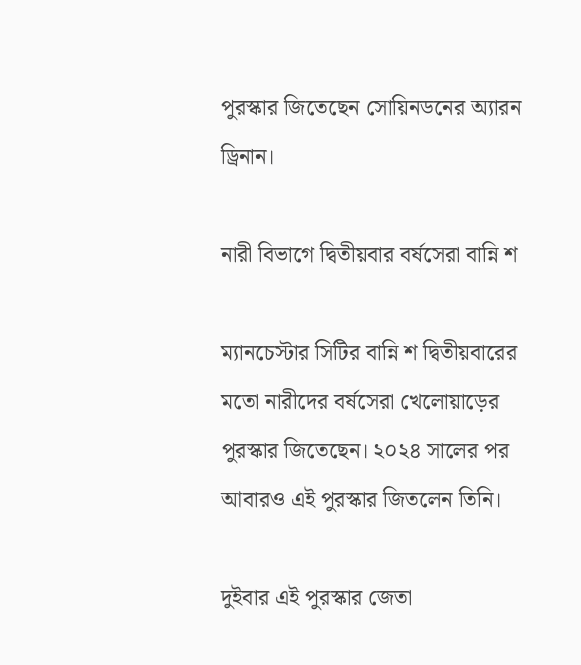পুরস্কার জিতেছেন সোয়িনডনের অ্যারন ড্রিনান।

নারী বিভাগে দ্বিতীয়বার বর্ষসেরা বান্নি শ

ম্যানচেস্টার সিটির বান্নি শ দ্বিতীয়বারের মতো নারীদের বর্ষসেরা খেলোয়াড়ের পুরস্কার জিতেছেন। ২০২৪ সালের পর আবারও এই পুরস্কার জিতলেন তিনি।

দুইবার এই পুরস্কার জেতা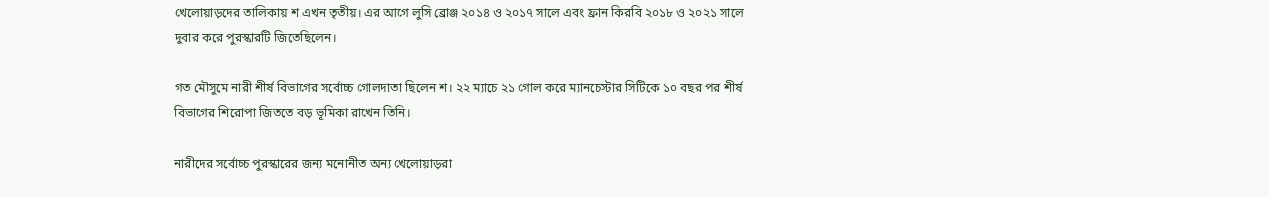খেলোয়াড়দের তালিকায় শ এখন তৃতীয়। এর আগে লুসি ব্রোঞ্জ ২০১৪ ও ২০১৭ সালে এবং ফ্রান কিরবি ২০১৮ ও ২০২১ সালে দুবার করে পুরস্কারটি জিতেছিলেন।

গত মৌসুমে নারী শীর্ষ বিভাগের সর্বোচ্চ গোলদাতা ছিলেন শ। ২২ ম্যাচে ২১ গোল করে ম্যানচেস্টার সিটিকে ১০ বছর পর শীর্ষ বিভাগের শিরোপা জিততে বড় ভূমিকা রাখেন তিনি।

নারীদের সর্বোচ্চ পুরস্কারের জন্য মনোনীত অন্য খেলোয়াড়রা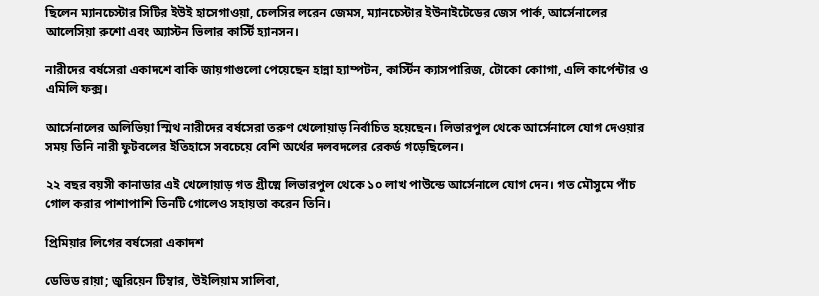ছিলেন ম্যানচেস্টার সিটির ইউই হাসেগাওয়া, চেলসির লরেন জেমস, ম্যানচেস্টার ইউনাইটেডের জেস পার্ক, আর্সেনালের আলেসিয়া রুশো এবং অ্যাস্টন ভিলার কার্স্টি হ্যানসন।

নারীদের বর্ষসেরা একাদশে বাকি জায়গাগুলো পেয়েছেন হান্না হ্যাম্পটন, কার্স্টিন ক্যাসপারিজ, টোকো কোাগা, এলি কার্পেন্টার ও এমিলি ফক্স।

আর্সেনালের অলিভিয়া স্মিথ নারীদের বর্ষসেরা তরুণ খেলোয়াড় নির্বাচিত হয়েছেন। লিভারপুল থেকে আর্সেনালে যোগ দেওয়ার সময় তিনি নারী ফুটবলের ইতিহাসে সবচেয়ে বেশি অর্থের দলবদলের রেকর্ড গড়েছিলেন।

২২ বছর বয়সী কানাডার এই খেলোয়াড় গত গ্রীষ্মে লিভারপুল থেকে ১০ লাখ পাউন্ডে আর্সেনালে যোগ দেন। গত মৌসুমে পাঁচ গোল করার পাশাপাশি তিনটি গোলেও সহায়তা করেন তিনি।

প্রিমিয়ার লিগের বর্ষসেরা একাদশ

ডেভিড রায়া; জুরিয়েন টিম্বার, উইলিয়াম সালিবা,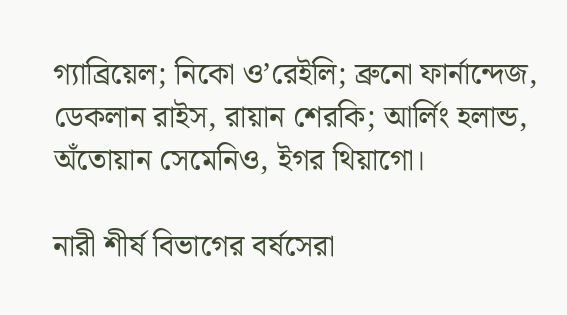গ্যাব্রিয়েল; নিকো ও’রেইলি; ব্রুনো ফার্নান্দেজ, ডেকলান রাইস, রায়ান শেরকি; আর্লিং হলান্ড, অঁতোয়ান সেমেনিও, ইগর থিয়াগো।

নারী শীর্ষ বিভাগের বর্ষসেরা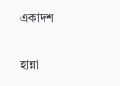একাদশ

হান্না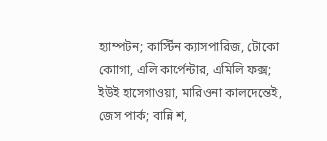হ্যাম্পটন; কার্স্টিন ক্যাসপারিজ, টোকো কোাগা, এলি কার্পেন্টার, এমিলি ফক্স; ইউই হাসেগাওয়া, মারিওনা কালদেন্তেই, জেস পার্ক; বান্নি শ,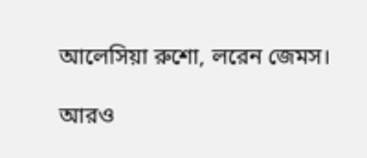আলেসিয়া রুশো, লরেন জেমস।

আরও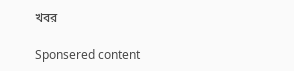খবর

Sponsered content